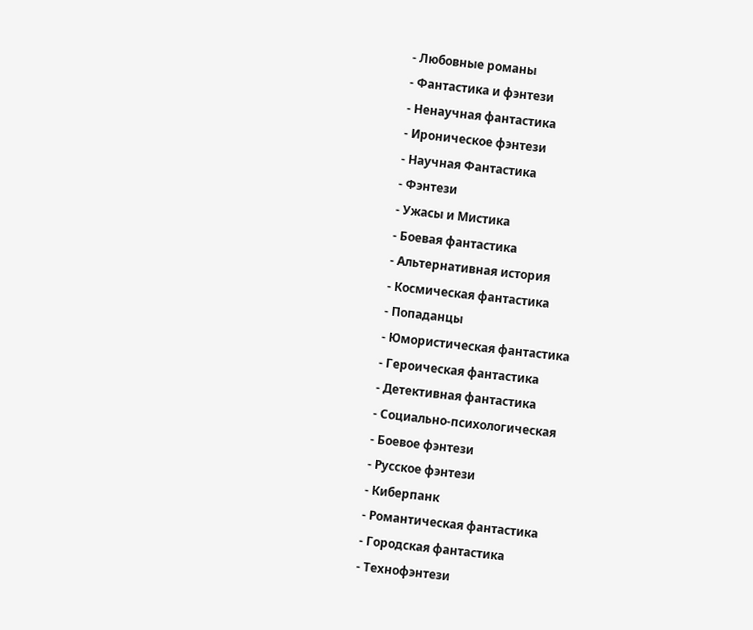- Любовные романы
- Фантастика и фэнтези
- Ненаучная фантастика
- Ироническое фэнтези
- Научная Фантастика
- Фэнтези
- Ужасы и Мистика
- Боевая фантастика
- Альтернативная история
- Космическая фантастика
- Попаданцы
- Юмористическая фантастика
- Героическая фантастика
- Детективная фантастика
- Социально-психологическая
- Боевое фэнтези
- Русское фэнтези
- Киберпанк
- Романтическая фантастика
- Городская фантастика
- Технофэнтези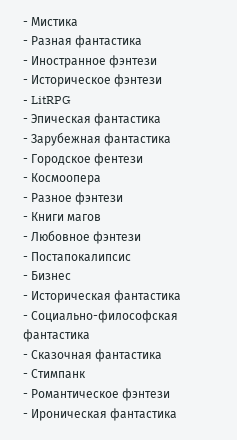- Мистика
- Разная фантастика
- Иностранное фэнтези
- Историческое фэнтези
- LitRPG
- Эпическая фантастика
- Зарубежная фантастика
- Городское фентези
- Космоопера
- Разное фэнтези
- Книги магов
- Любовное фэнтези
- Постапокалипсис
- Бизнес
- Историческая фантастика
- Социально-философская фантастика
- Сказочная фантастика
- Стимпанк
- Романтическое фэнтези
- Ироническая фантастика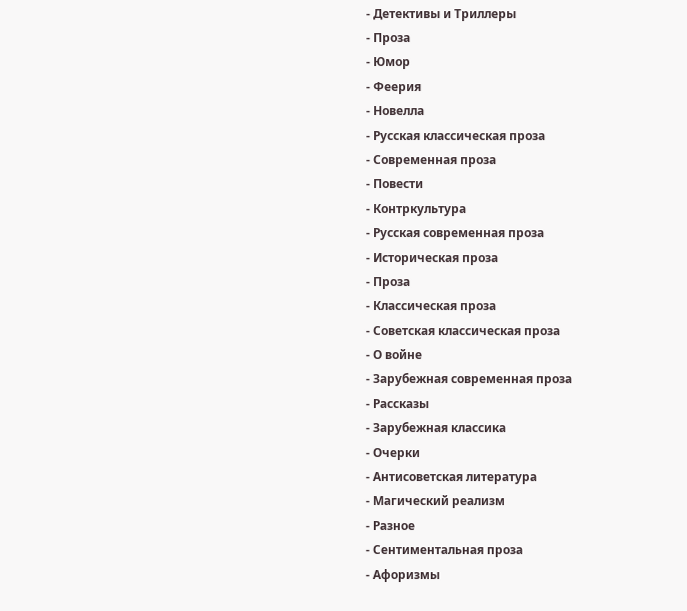- Детективы и Триллеры
- Проза
- Юмор
- Феерия
- Новелла
- Русская классическая проза
- Современная проза
- Повести
- Контркультура
- Русская современная проза
- Историческая проза
- Проза
- Классическая проза
- Советская классическая проза
- О войне
- Зарубежная современная проза
- Рассказы
- Зарубежная классика
- Очерки
- Антисоветская литература
- Магический реализм
- Разное
- Сентиментальная проза
- Афоризмы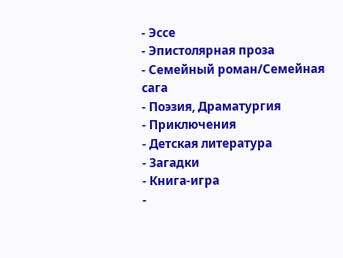- Эссе
- Эпистолярная проза
- Семейный роман/Семейная сага
- Поэзия, Драматургия
- Приключения
- Детская литература
- Загадки
- Книга-игра
-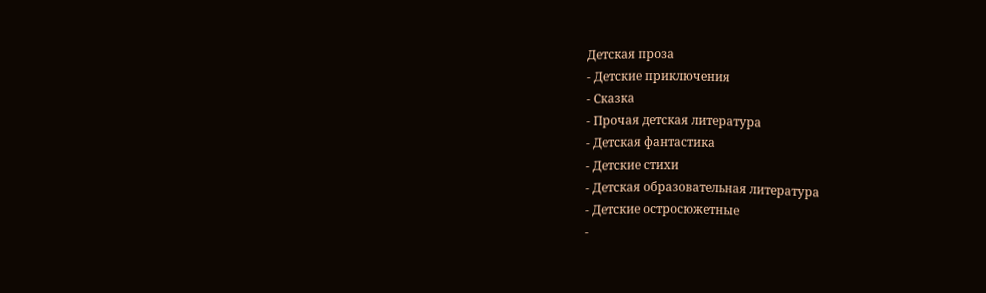Детская проза
- Детские приключения
- Сказка
- Прочая детская литература
- Детская фантастика
- Детские стихи
- Детская образовательная литература
- Детские остросюжетные
-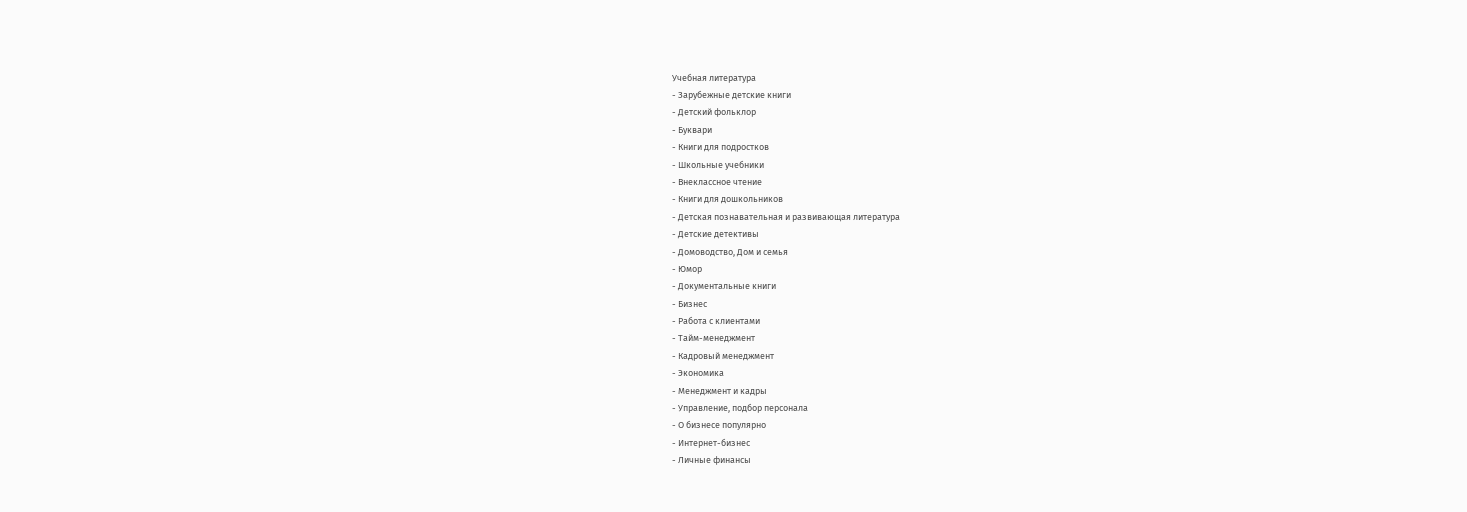Учебная литература
- Зарубежные детские книги
- Детский фольклор
- Буквари
- Книги для подростков
- Школьные учебники
- Внеклассное чтение
- Книги для дошкольников
- Детская познавательная и развивающая литература
- Детские детективы
- Домоводство, Дом и семья
- Юмор
- Документальные книги
- Бизнес
- Работа с клиентами
- Тайм-менеджмент
- Кадровый менеджмент
- Экономика
- Менеджмент и кадры
- Управление, подбор персонала
- О бизнесе популярно
- Интернет-бизнес
- Личные финансы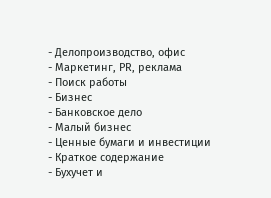- Делопроизводство, офис
- Маркетинг, PR, реклама
- Поиск работы
- Бизнес
- Банковское дело
- Малый бизнес
- Ценные бумаги и инвестиции
- Краткое содержание
- Бухучет и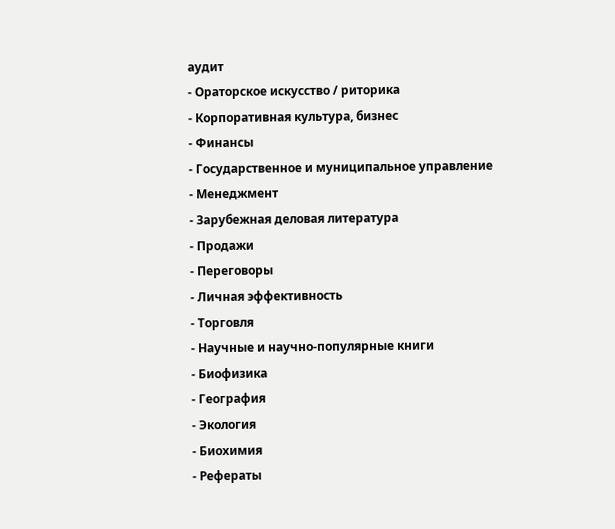аудит
- Ораторское искусство / риторика
- Корпоративная культура, бизнес
- Финансы
- Государственное и муниципальное управление
- Менеджмент
- Зарубежная деловая литература
- Продажи
- Переговоры
- Личная эффективность
- Торговля
- Научные и научно-популярные книги
- Биофизика
- География
- Экология
- Биохимия
- Рефераты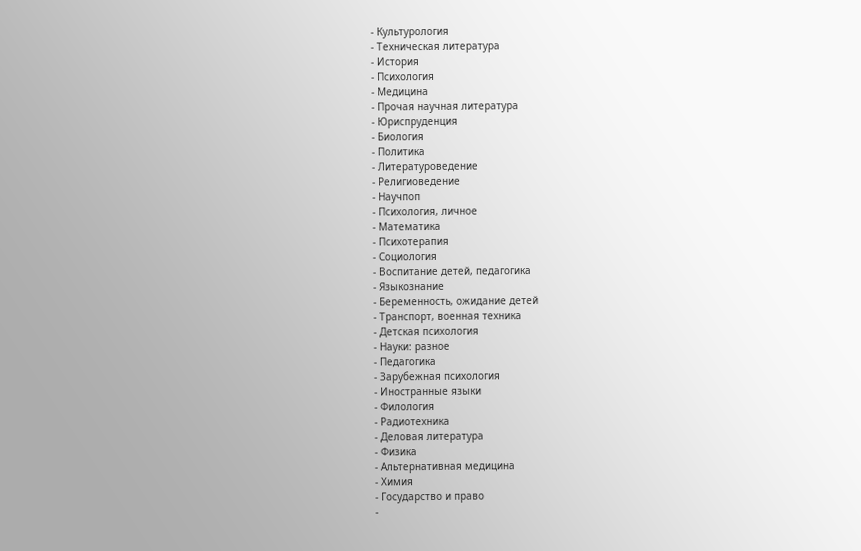- Культурология
- Техническая литература
- История
- Психология
- Медицина
- Прочая научная литература
- Юриспруденция
- Биология
- Политика
- Литературоведение
- Религиоведение
- Научпоп
- Психология, личное
- Математика
- Психотерапия
- Социология
- Воспитание детей, педагогика
- Языкознание
- Беременность, ожидание детей
- Транспорт, военная техника
- Детская психология
- Науки: разное
- Педагогика
- Зарубежная психология
- Иностранные языки
- Филология
- Радиотехника
- Деловая литература
- Физика
- Альтернативная медицина
- Химия
- Государство и право
-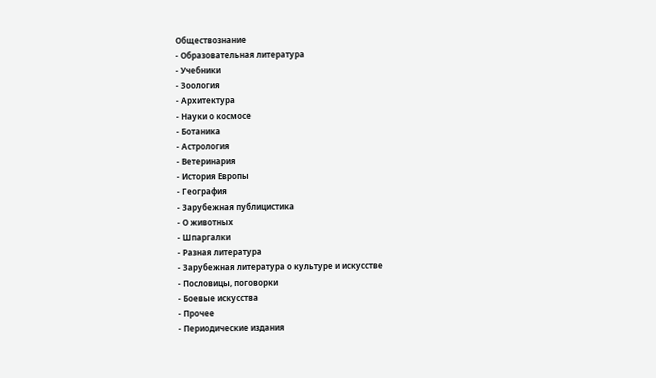Обществознание
- Образовательная литература
- Учебники
- Зоология
- Архитектура
- Науки о космосе
- Ботаника
- Астрология
- Ветеринария
- История Европы
- География
- Зарубежная публицистика
- О животных
- Шпаргалки
- Разная литература
- Зарубежная литература о культуре и искусстве
- Пословицы, поговорки
- Боевые искусства
- Прочее
- Периодические издания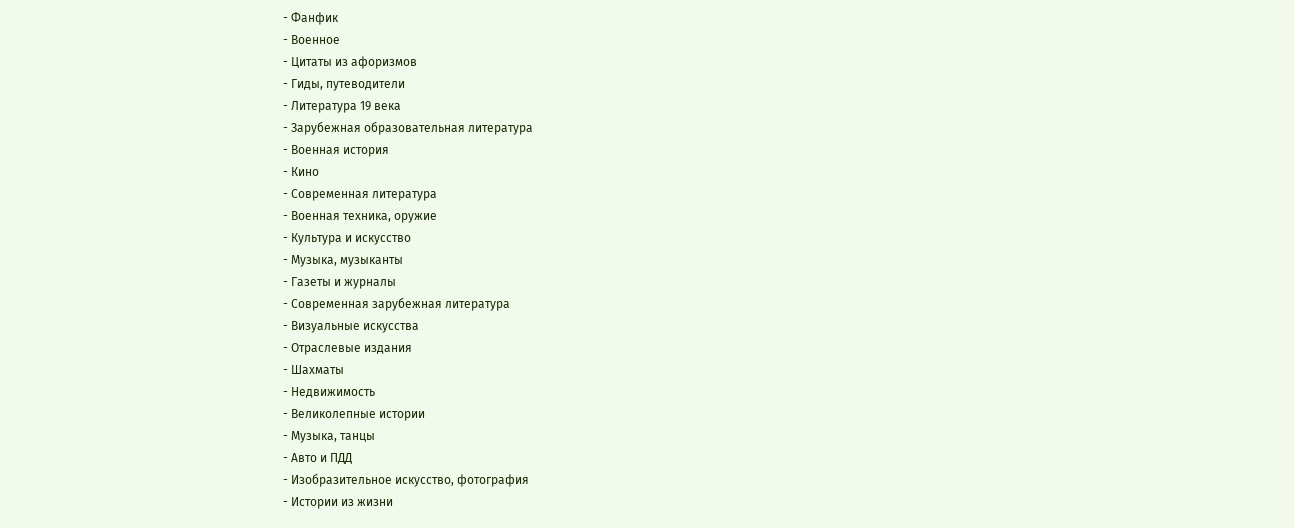- Фанфик
- Военное
- Цитаты из афоризмов
- Гиды, путеводители
- Литература 19 века
- Зарубежная образовательная литература
- Военная история
- Кино
- Современная литература
- Военная техника, оружие
- Культура и искусство
- Музыка, музыканты
- Газеты и журналы
- Современная зарубежная литература
- Визуальные искусства
- Отраслевые издания
- Шахматы
- Недвижимость
- Великолепные истории
- Музыка, танцы
- Авто и ПДД
- Изобразительное искусство, фотография
- Истории из жизни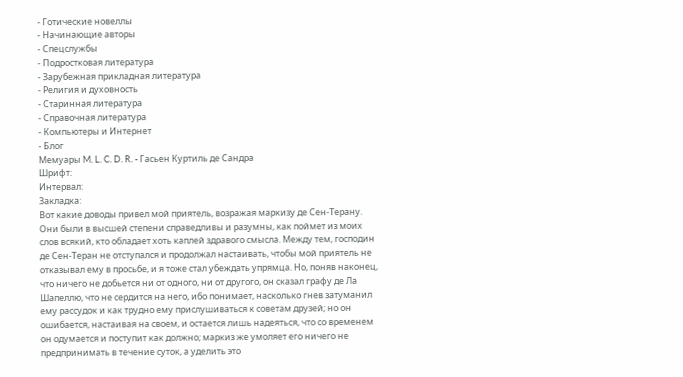- Готические новеллы
- Начинающие авторы
- Спецслужбы
- Подростковая литература
- Зарубежная прикладная литература
- Религия и духовность
- Старинная литература
- Справочная литература
- Компьютеры и Интернет
- Блог
Мемуары M. L. C. D. R. - Гасьен Куртиль де Сандра
Шрифт:
Интервал:
Закладка:
Вот какие доводы привел мой приятель, возражая маркизу де Сен-Терану. Они были в высшей степени справедливы и разумны, как поймет из моих слов всякий, кто обладает хоть каплей здравого смысла. Между тем, господин де Сен-Теран не отступался и продолжал настаивать, чтобы мой приятель не отказывал ему в просьбе, и я тоже стал убеждать упрямца. Но, поняв наконец, что ничего не добьется ни от одного, ни от другого, он сказал графу де Ла Шапеллю, что не сердится на него, ибо понимает, насколько гнев затуманил ему рассудок и как трудно ему прислушиваться к советам друзей; но он ошибается, настаивая на своем, и остается лишь надеяться, что со временем он одумается и поступит как должно; маркиз же умоляет его ничего не предпринимать в течение суток, а уделить это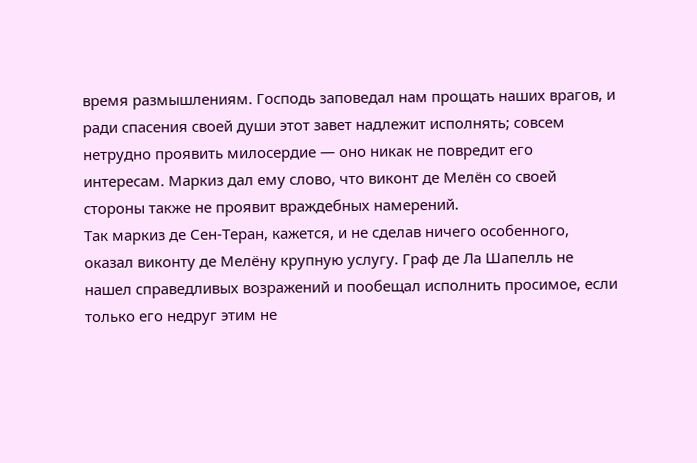время размышлениям. Господь заповедал нам прощать наших врагов, и ради спасения своей души этот завет надлежит исполнять; совсем нетрудно проявить милосердие — оно никак не повредит его интересам. Маркиз дал ему слово, что виконт де Мелён со своей стороны также не проявит враждебных намерений.
Так маркиз де Сен-Теран, кажется, и не сделав ничего особенного, оказал виконту де Мелёну крупную услугу. Граф де Ла Шапелль не нашел справедливых возражений и пообещал исполнить просимое, если только его недруг этим не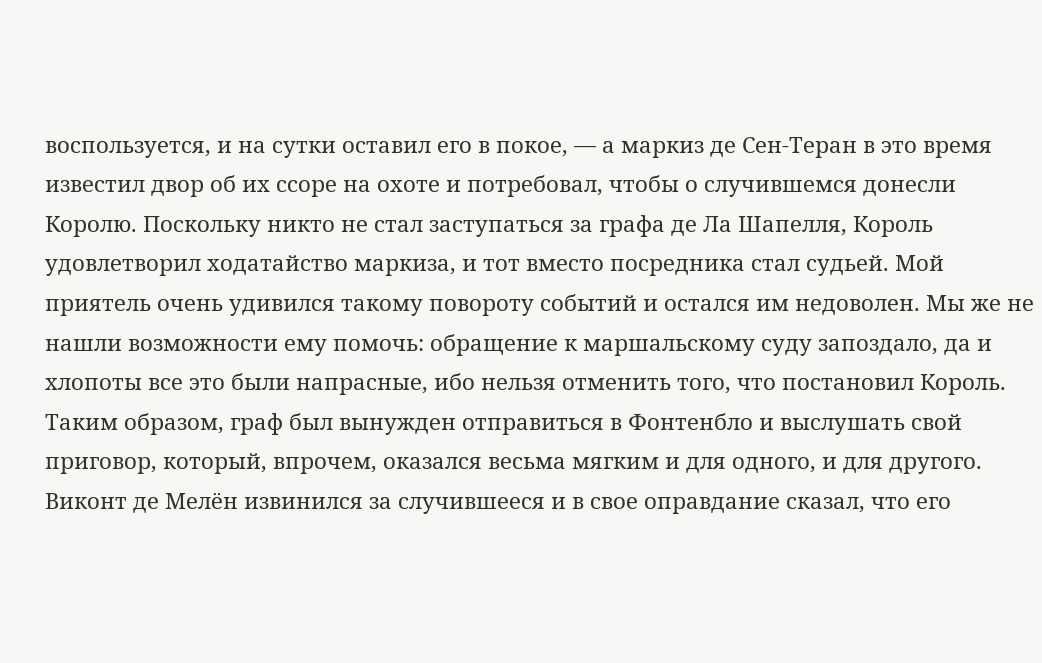воспользуется, и на сутки оставил его в покое, — а маркиз де Сен-Теран в это время известил двор об их ссоре на охоте и потребовал, чтобы о случившемся донесли Королю. Поскольку никто не стал заступаться за графа де Ла Шапелля, Король удовлетворил ходатайство маркиза, и тот вместо посредника стал судьей. Мой приятель очень удивился такому повороту событий и остался им недоволен. Мы же не нашли возможности ему помочь: обращение к маршальскому суду запоздало, да и хлопоты все это были напрасные, ибо нельзя отменить того, что постановил Король. Таким образом, граф был вынужден отправиться в Фонтенбло и выслушать свой приговор, который, впрочем, оказался весьма мягким и для одного, и для другого. Виконт де Мелён извинился за случившееся и в свое оправдание сказал, что его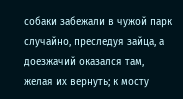собаки забежали в чужой парк случайно, преследуя зайца, а доезжачий оказался там, желая их вернуть; к мосту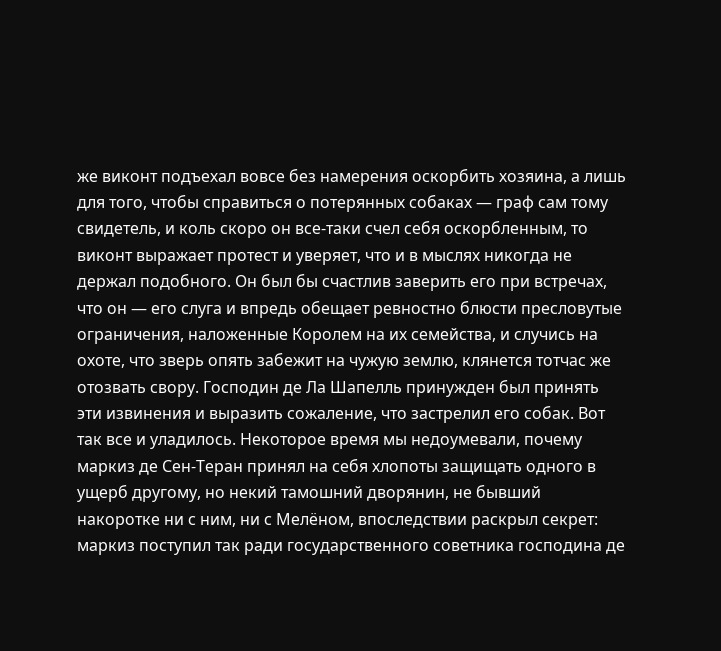же виконт подъехал вовсе без намерения оскорбить хозяина, а лишь для того, чтобы справиться о потерянных собаках — граф сам тому свидетель, и коль скоро он все-таки счел себя оскорбленным, то виконт выражает протест и уверяет, что и в мыслях никогда не держал подобного. Он был бы счастлив заверить его при встречах, что он — его слуга и впредь обещает ревностно блюсти пресловутые ограничения, наложенные Королем на их семейства, и случись на охоте, что зверь опять забежит на чужую землю, клянется тотчас же отозвать свору. Господин де Ла Шапелль принужден был принять эти извинения и выразить сожаление, что застрелил его собак. Вот так все и уладилось. Некоторое время мы недоумевали, почему маркиз де Сен-Теран принял на себя хлопоты защищать одного в ущерб другому, но некий тамошний дворянин, не бывший накоротке ни с ним, ни с Мелёном, впоследствии раскрыл секрет: маркиз поступил так ради государственного советника господина де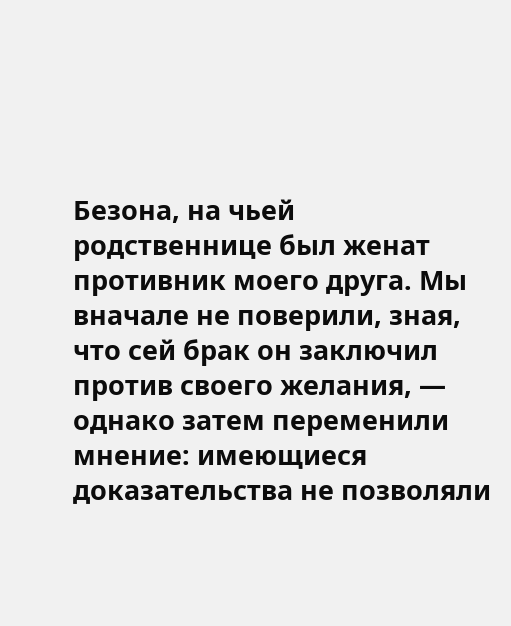Безона, на чьей родственнице был женат противник моего друга. Мы вначале не поверили, зная, что сей брак он заключил против своего желания, — однако затем переменили мнение: имеющиеся доказательства не позволяли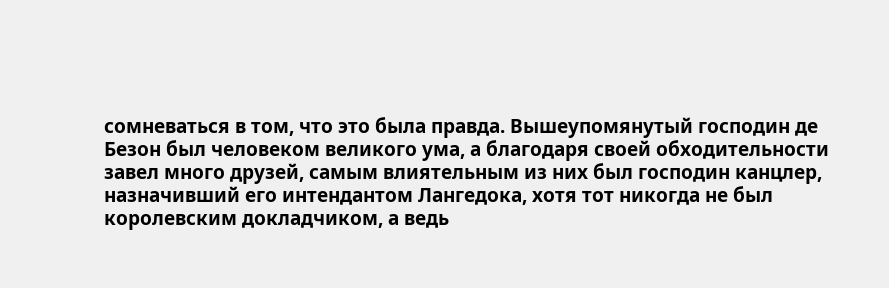сомневаться в том, что это была правда. Вышеупомянутый господин де Безон был человеком великого ума, а благодаря своей обходительности завел много друзей, самым влиятельным из них был господин канцлер, назначивший его интендантом Лангедока, хотя тот никогда не был королевским докладчиком, а ведь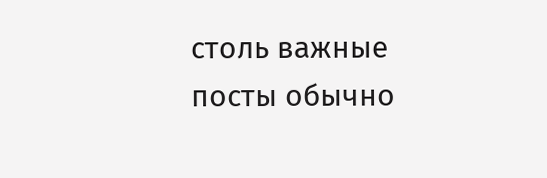столь важные посты обычно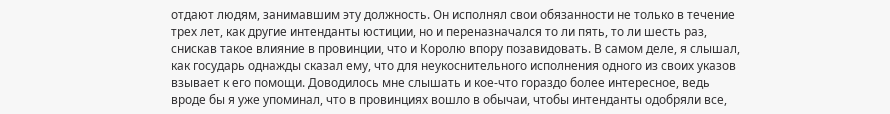отдают людям, занимавшим эту должность. Он исполнял свои обязанности не только в течение трех лет, как другие интенданты юстиции, но и переназначался то ли пять, то ли шесть раз, снискав такое влияние в провинции, что и Королю впору позавидовать. В самом деле, я слышал, как государь однажды сказал ему, что для неукоснительного исполнения одного из своих указов взывает к его помощи. Доводилось мне слышать и кое-что гораздо более интересное, ведь вроде бы я уже упоминал, что в провинциях вошло в обычаи, чтобы интенданты одобряли все,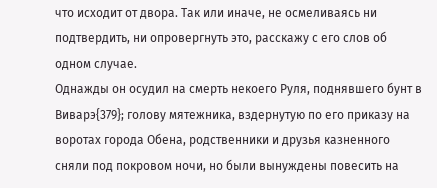что исходит от двора. Так или иначе, не осмеливаясь ни подтвердить, ни опровергнуть это, расскажу с его слов об одном случае.
Однажды он осудил на смерть некоего Руля, поднявшего бунт в Виварэ{379}; голову мятежника, вздернутую по его приказу на воротах города Обена, родственники и друзья казненного сняли под покровом ночи, но были вынуждены повесить на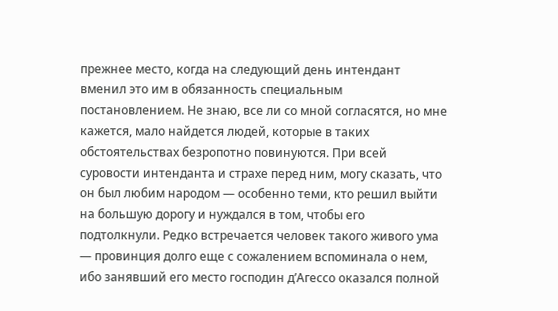прежнее место, когда на следующий день интендант вменил это им в обязанность специальным постановлением. Не знаю, все ли со мной согласятся, но мне кажется, мало найдется людей, которые в таких обстоятельствах безропотно повинуются. При всей суровости интенданта и страхе перед ним, могу сказать, что он был любим народом — особенно теми, кто решил выйти на большую дорогу и нуждался в том, чтобы его подтолкнули. Редко встречается человек такого живого ума — провинция долго еще с сожалением вспоминала о нем, ибо занявший его место господин д’Агессо оказался полной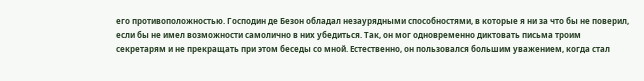его противоположностью. Господин де Безон обладал незаурядными способностями, в которые я ни за что бы не поверил, если бы не имел возможности самолично в них убедиться. Так, он мог одновременно диктовать письма троим секретарям и не прекращать при этом беседы со мной. Естественно, он пользовался большим уважением, когда стал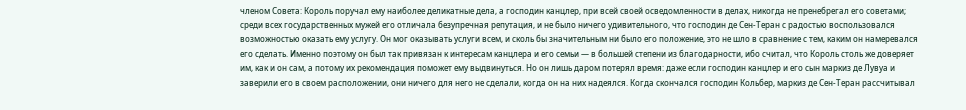членом Совета: Король поручал ему наиболее деликатные дела, а господин канцлер, при всей своей осведомленности в делах, никогда не пренебрегал его советами; среди всех государственных мужей его отличала безупречная репутация, и не было ничего удивительного, что господин де Сен-Теран с радостью воспользовался возможностью оказать ему услугу. Он мог оказывать услуги всем, и сколь бы значительным ни было его положение, это не шло в сравнение с тем, каким он намеревался его сделать. Именно поэтому он был так привязан к интересам канцлера и его семьи — в большей степени из благодарности, ибо считал, что Король столь же доверяет им, как и он сам, а потому их рекомендация поможет ему выдвинуться. Но он лишь даром потерял время: даже если господин канцлер и его сын маркиз де Лувуа и заверили его в своем расположении, они ничего для него не сделали, когда он на них надеялся. Когда скончался господин Кольбер, маркиз де Сен-Теран рассчитывал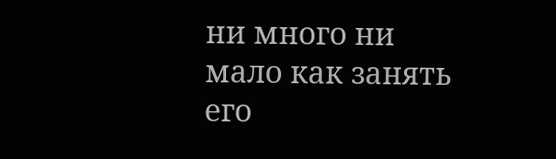ни много ни мало как занять его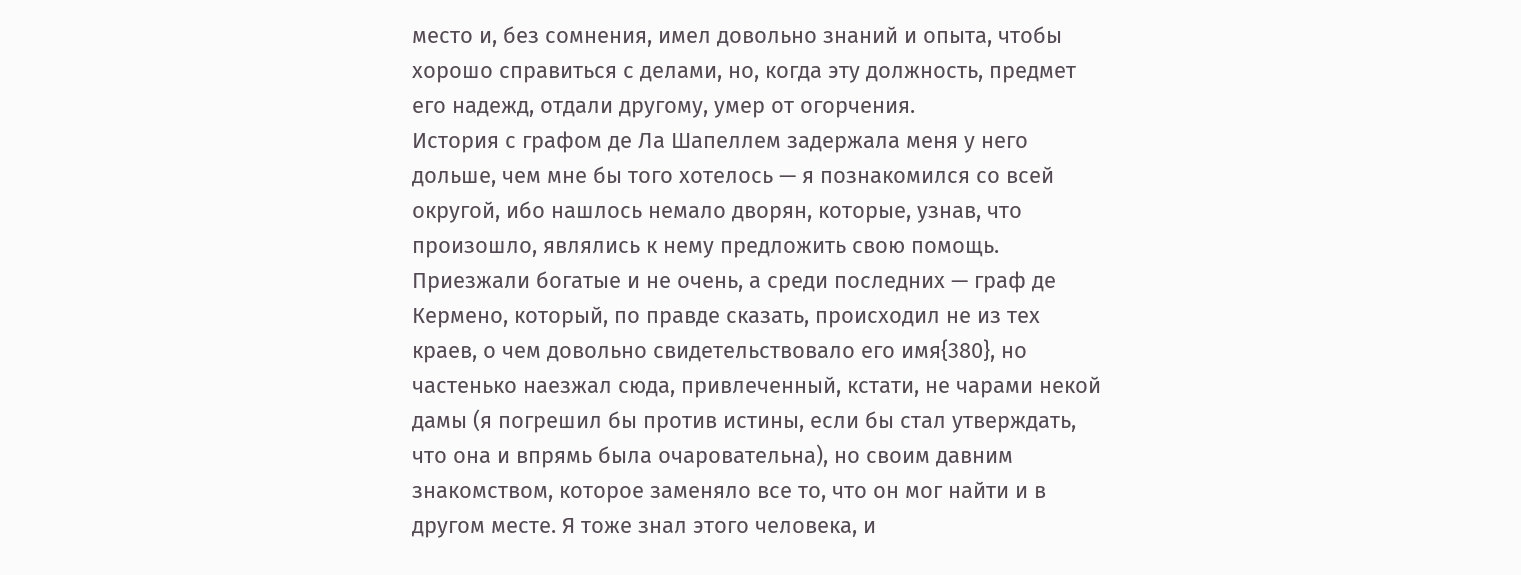место и, без сомнения, имел довольно знаний и опыта, чтобы хорошо справиться с делами, но, когда эту должность, предмет его надежд, отдали другому, умер от огорчения.
История с графом де Ла Шапеллем задержала меня у него дольше, чем мне бы того хотелось — я познакомился со всей округой, ибо нашлось немало дворян, которые, узнав, что произошло, являлись к нему предложить свою помощь. Приезжали богатые и не очень, а среди последних — граф де Кермено, который, по правде сказать, происходил не из тех краев, о чем довольно свидетельствовало его имя{380}, но частенько наезжал сюда, привлеченный, кстати, не чарами некой дамы (я погрешил бы против истины, если бы стал утверждать, что она и впрямь была очаровательна), но своим давним знакомством, которое заменяло все то, что он мог найти и в другом месте. Я тоже знал этого человека, и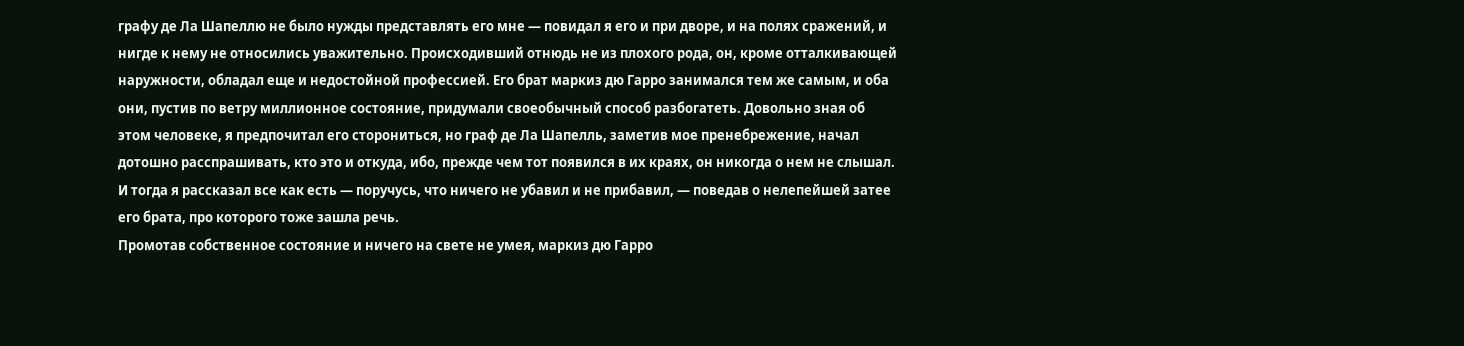графу де Ла Шапеллю не было нужды представлять его мне — повидал я его и при дворе, и на полях сражений, и нигде к нему не относились уважительно. Происходивший отнюдь не из плохого рода, он, кроме отталкивающей наружности, обладал еще и недостойной профессией. Его брат маркиз дю Гарро занимался тем же самым, и оба они, пустив по ветру миллионное состояние, придумали своеобычный способ разбогатеть. Довольно зная об этом человеке, я предпочитал его сторониться, но граф де Ла Шапелль, заметив мое пренебрежение, начал дотошно расспрашивать, кто это и откуда, ибо, прежде чем тот появился в их краях, он никогда о нем не слышал. И тогда я рассказал все как есть — поручусь, что ничего не убавил и не прибавил, — поведав о нелепейшей затее его брата, про которого тоже зашла речь.
Промотав собственное состояние и ничего на свете не умея, маркиз дю Гарро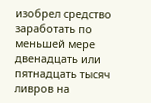изобрел средство заработать по меньшей мере двенадцать или пятнадцать тысяч ливров на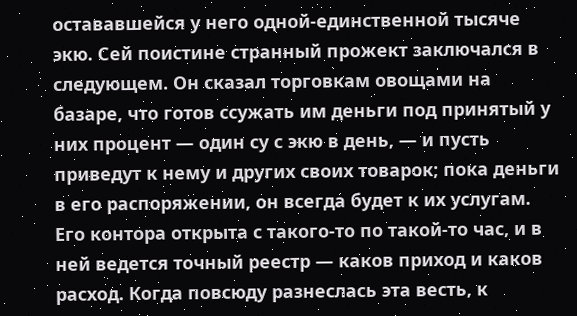остававшейся у него одной-единственной тысяче экю. Сей поистине странный прожект заключался в следующем. Он сказал торговкам овощами на базаре, что готов ссужать им деньги под принятый у них процент — один су с экю в день, — и пусть приведут к нему и других своих товарок; пока деньги в его распоряжении, он всегда будет к их услугам. Его контора открыта с такого-то по такой-то час, и в ней ведется точный реестр — каков приход и каков расход. Когда повсюду разнеслась эта весть, к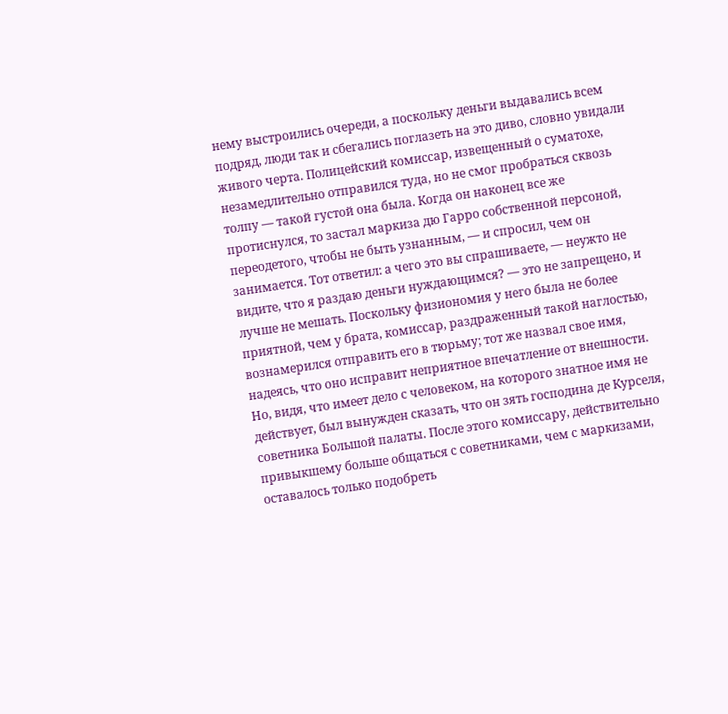нему выстроились очереди, а поскольку деньги выдавались всем подряд, люди так и сбегались поглазеть на это диво, словно увидали живого черта. Полицейский комиссар, извещенный о суматохе, незамедлительно отправился туда, но не смог пробраться сквозь толпу — такой густой она была. Когда он наконец все же протиснулся, то застал маркиза дю Гарро собственной персоной, переодетого, чтобы не быть узнанным, — и спросил, чем он занимается. Тот ответил: а чего это вы спрашиваете, — неужто не видите, что я раздаю деньги нуждающимся? — это не запрещено, и лучше не мешать. Поскольку физиономия у него была не более приятной, чем у брата, комиссар, раздраженный такой наглостью, вознамерился отправить его в тюрьму; тот же назвал свое имя, надеясь, что оно исправит неприятное впечатление от внешности. Но, видя, что имеет дело с человеком, на которого знатное имя не действует, был вынужден сказать, что он зять господина де Курселя, советника Большой палаты. После этого комиссару, действительно привыкшему больше общаться с советниками, чем с маркизами, оставалось только подобреть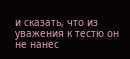и сказать, что из уважения к тестю он не нанес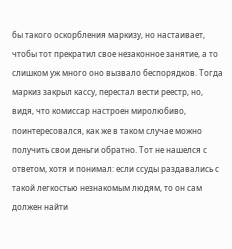бы такого оскорбления маркизу, но настаивает, чтобы тот прекратил свое незаконное занятие, а то слишком уж много оно вызвало беспорядков. Тогда маркиз закрыл кассу, перестал вести реестр, но, видя, что комиссар настроен миролюбиво, поинтересовался, как же в таком случае можно получить свои деньги обратно. Тот не нашелся с ответом, хотя и понимал: если ссуды раздавались с такой легкостью незнакомым людям, то он сам должен найти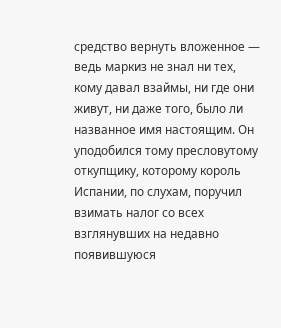средство вернуть вложенное — ведь маркиз не знал ни тех, кому давал взаймы, ни где они живут, ни даже того, было ли названное имя настоящим. Он уподобился тому пресловутому откупщику, которому король Испании, по слухам, поручил взимать налог со всех взглянувших на недавно появившуюся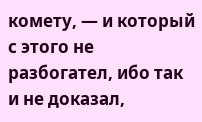комету, — и который с этого не разбогател, ибо так и не доказал,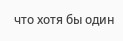что хотя бы один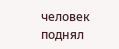человек поднял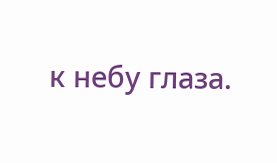к небу глаза.